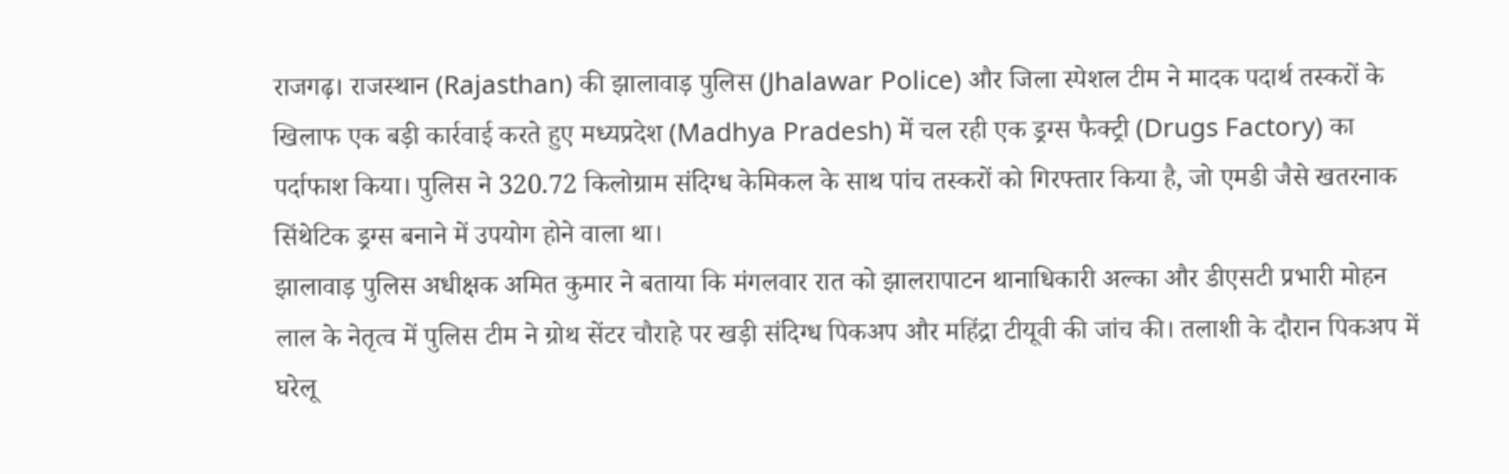राजगढ़। राजस्थान (Rajasthan) की झालावाड़ पुलिस (Jhalawar Police) और जिला स्पेशल टीम ने मादक पदार्थ तस्करों के खिलाफ एक बड़ी कार्रवाई करते हुए मध्यप्रदेश (Madhya Pradesh) में चल रही एक ड्रग्स फैक्ट्री (Drugs Factory) का पर्दाफाश किया। पुलिस ने 320.72 किलोग्राम संदिग्ध केमिकल के साथ पांच तस्करों को गिरफ्तार किया है, जो एमडी जैसे खतरनाक सिंथेटिक ड्रग्स बनाने में उपयोग होने वाला था।
झालावाड़ पुलिस अधीक्षक अमित कुमार ने बताया कि मंगलवार रात को झालरापाटन थानाधिकारी अल्का और डीएसटी प्रभारी मोहन लाल के नेतृत्व में पुलिस टीम ने ग्रोथ सेंटर चौराहे पर खड़ी संदिग्ध पिकअप और महिंद्रा टीयूवी की जांच की। तलाशी के दौरान पिकअप में घरेलू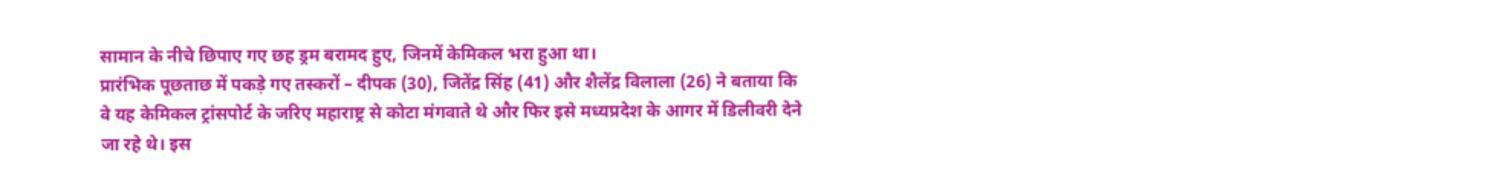सामान के नीचे छिपाए गए छह ड्रम बरामद हुए, जिनमें केमिकल भरा हुआ था।
प्रारंभिक पूछताछ में पकड़े गए तस्करों – दीपक (30), जितेंद्र सिंह (41) और शैलेंद्र विलाला (26) ने बताया कि वे यह केमिकल ट्रांसपोर्ट के जरिए महाराष्ट्र से कोटा मंगवाते थे और फिर इसे मध्यप्रदेश के आगर में डिलीवरी देने जा रहे थे। इस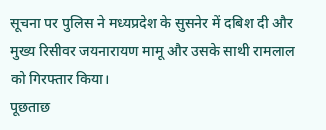सूचना पर पुलिस ने मध्यप्रदेश के सुसनेर में दबिश दी और मुख्य रिसीवर जयनारायण मामू और उसके साथी रामलाल को गिरफ्तार किया।
पूछताछ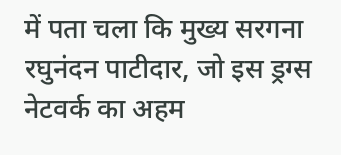में पता चला कि मुख्य सरगना रघुनंदन पाटीदार, जो इस ड्रग्स नेटवर्क का अहम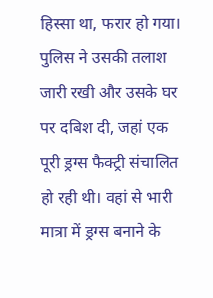हिस्सा था, फरार हो गया। पुलिस ने उसकी तलाश जारी रखी और उसके घर पर दबिश दी, जहां एक पूरी ड्रग्स फैक्ट्री संचालित हो रही थी। वहां से भारी मात्रा में ड्रग्स बनाने के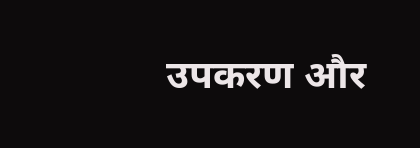उपकरण और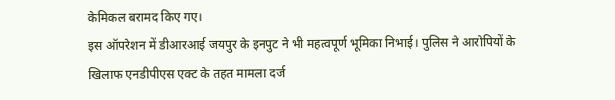केमिकल बरामद किए गए।
इस ऑपरेशन में डीआरआई जयपुर के इनपुट ने भी महत्वपूर्ण भूमिका निभाई। पुलिस ने आरोपियों के खिलाफ एनडीपीएस एक्ट के तहत मामला दर्ज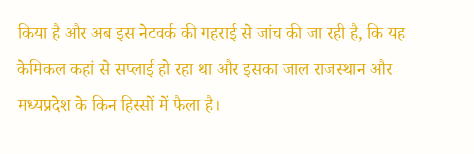किया है और अब इस नेटवर्क की गहराई से जांच की जा रही है, कि यह केमिकल कहां से सप्लाई हो रहा था और इसका जाल राजस्थान और मध्यप्रदेश के किन हिस्सों में फैला है।